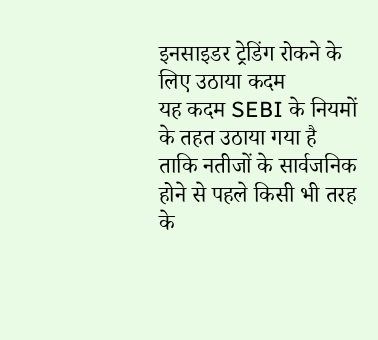इनसाइडर ट्रेडिंग रोकने के लिए उठाया कदम
यह कदम SEBI के नियमों के तहत उठाया गया है ताकि नतीजों के सार्वजनिक होने से पहले किसी भी तरह के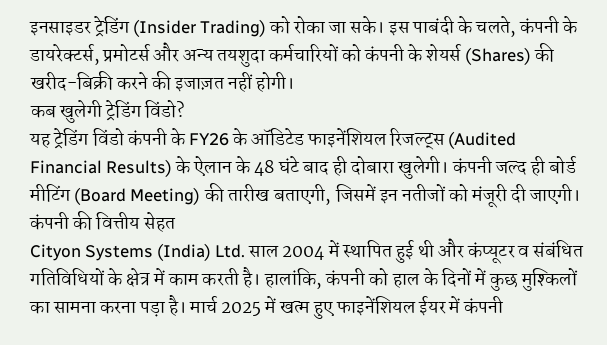इनसाइडर ट्रेडिंग (Insider Trading) को रोका जा सके। इस पाबंदी के चलते, कंपनी के डायरेक्टर्स, प्रमोटर्स और अन्य तयशुदा कर्मचारियों को कंपनी के शेयर्स (Shares) की खरीद-बिक्री करने की इजाज़त नहीं होगी।
कब खुलेगी ट्रेडिंग विंडो?
यह ट्रेडिंग विंडो कंपनी के FY26 के ऑडिटेड फाइनेंशियल रिजल्ट्स (Audited Financial Results) के ऐलान के 48 घंटे बाद ही दोबारा खुलेगी। कंपनी जल्द ही बोर्ड मीटिंग (Board Meeting) की तारीख बताएगी, जिसमें इन नतीजों को मंजूरी दी जाएगी।
कंपनी की वित्तीय सेहत
Cityon Systems (India) Ltd. साल 2004 में स्थापित हुई थी और कंप्यूटर व संबंधित गतिविधियों के क्षेत्र में काम करती है। हालांकि, कंपनी को हाल के दिनों में कुछ मुश्किलों का सामना करना पड़ा है। मार्च 2025 में खत्म हुए फाइनेंशियल ईयर में कंपनी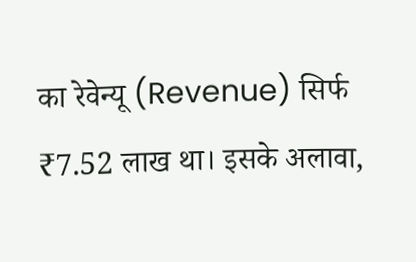का रेवेन्यू (Revenue) सिर्फ ₹7.52 लाख था। इसके अलावा,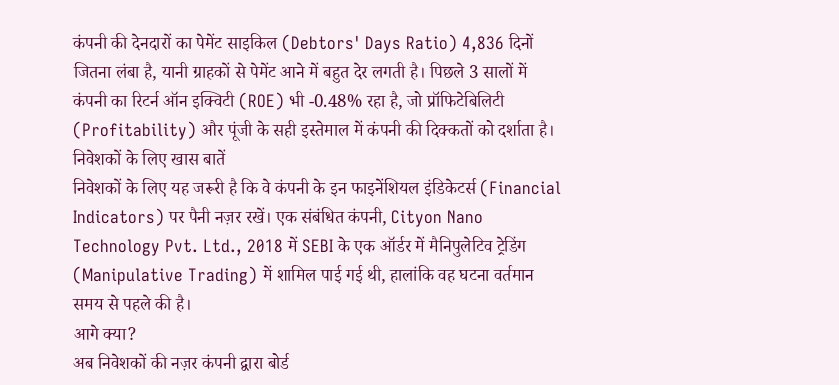कंपनी की देनदारों का पेमेंट साइकिल (Debtors' Days Ratio) 4,836 दिनों जितना लंबा है, यानी ग्राहकों से पेमेंट आने में बहुत देर लगती है। पिछले 3 सालों में कंपनी का रिटर्न ऑन इक्विटी (ROE) भी -0.48% रहा है, जो प्रॉफिटेबिलिटी (Profitability) और पूंजी के सही इस्तेमाल में कंपनी की दिक्कतों को दर्शाता है।
निवेशकों के लिए खास बातें
निवेशकों के लिए यह जरूरी है कि वे कंपनी के इन फाइनेंशियल इंडिकेटर्स (Financial Indicators) पर पैनी नज़र रखें। एक संबंधित कंपनी, Cityon Nano Technology Pvt. Ltd., 2018 में SEBI के एक ऑर्डर में मैनिपुलेटिव ट्रेडिंग (Manipulative Trading) में शामिल पाई गई थी, हालांकि वह घटना वर्तमान समय से पहले की है।
आगे क्या?
अब निवेशकों की नज़र कंपनी द्वारा बोर्ड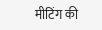मीटिंग की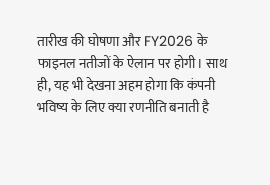तारीख की घोषणा और FY2026 के फाइनल नतीजों के ऐलान पर होगी। साथ ही, यह भी देखना अहम होगा कि कंपनी भविष्य के लिए क्या रणनीति बनाती है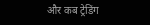और कब ट्रेडिंग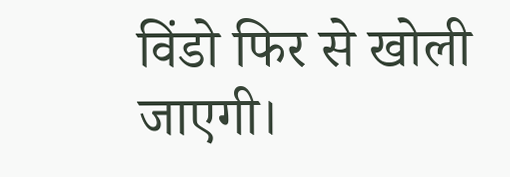विंडो फिर से खोली जाएगी।